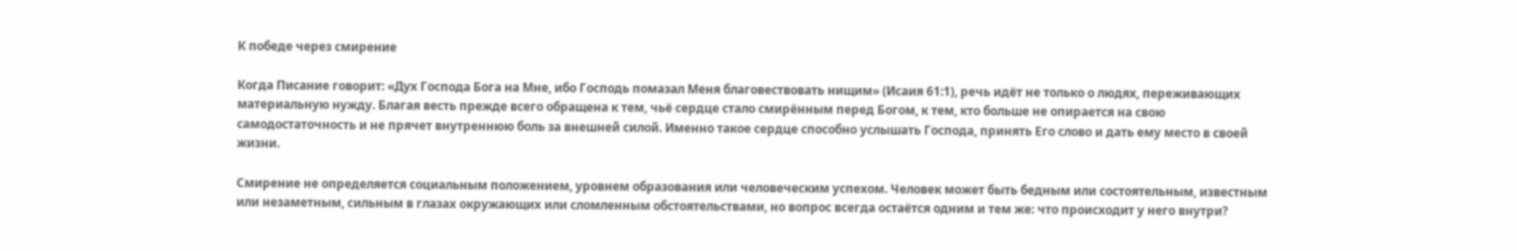К победе через смирение

Когда Писание говорит: «Дух Господа Бога на Мне, ибо Господь помазал Меня благовествовать нищим» (Исаия 61:1), речь идёт не только о людях, переживающих материальную нужду. Благая весть прежде всего обращена к тем, чьё сердце стало смирённым перед Богом, к тем, кто больше не опирается на свою самодостаточность и не прячет внутреннюю боль за внешней силой. Именно такое сердце способно услышать Господа, принять Его слово и дать ему место в своей жизни.

Смирение не определяется социальным положением, уровнем образования или человеческим успехом. Человек может быть бедным или состоятельным, известным или незаметным, сильным в глазах окружающих или сломленным обстоятельствами, но вопрос всегда остаётся одним и тем же: что происходит у него внутри?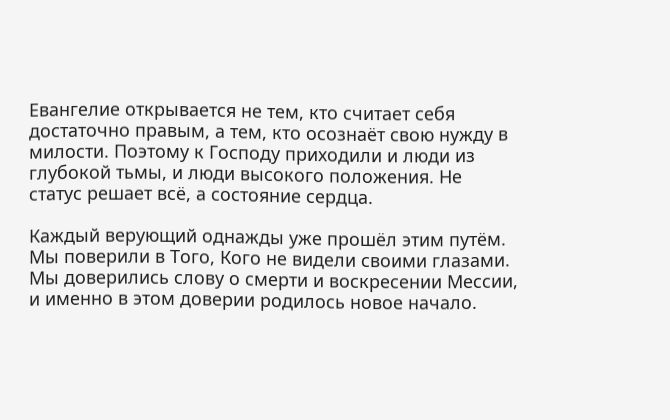Евангелие открывается не тем, кто считает себя достаточно правым, а тем, кто осознаёт свою нужду в милости. Поэтому к Господу приходили и люди из глубокой тьмы, и люди высокого положения. Не статус решает всё, а состояние сердца.

Каждый верующий однажды уже прошёл этим путём. Мы поверили в Того, Кого не видели своими глазами. Мы доверились слову о смерти и воскресении Мессии, и именно в этом доверии родилось новое начало.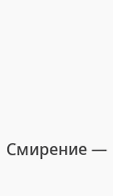Смирение —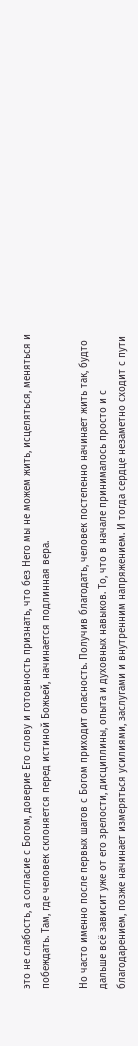это не слабость, а согласие с Богом, доверие Его слову и готовность признать, что без Него мы не можем жить, исцеляться, меняться и побеждать. Там, где человек склоняется перед истиной Божьей, начинается подлинная вера.

Но часто именно после первых шагов с Богом приходит опасность. Получив благодать, человек постепенно начинает жить так, будто дальше всё зависит уже от его зрелости, дисциплины, опыта и духовных навыков. То, что в начале принималось просто и с благодарением, позже начинает измеряться усилиями, заслугами и внутренним напряжением. И тогда сердце незаметно сходит с пути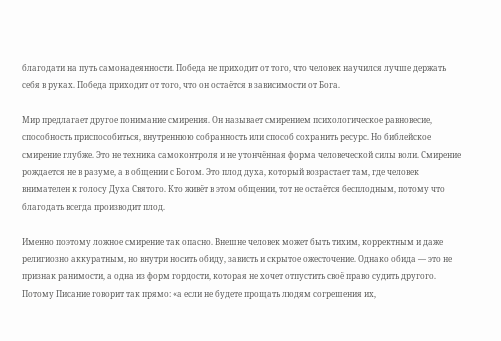благодати на путь самонадеянности. Победа не приходит от того, что человек научился лучше держать себя в руках. Победа приходит от того, что он остаётся в зависимости от Бога.

Мир предлагает другое понимание смирения. Он называет смирением психологическое равновесие, способность приспособиться, внутреннюю собранность или способ сохранить ресурс. Но библейское смирение глубже. Это не техника самоконтроля и не утончённая форма человеческой силы воли. Смирение рождается не в разуме, а в общении с Богом. Это плод духа, который возрастает там, где человек внимателен к голосу Духа Святого. Кто живёт в этом общении, тот не остаётся бесплодным, потому что благодать всегда производит плод.

Именно поэтому ложное смирение так опасно. Внешне человек может быть тихим, корректным и даже религиозно аккуратным, но внутри носить обиду, зависть и скрытое ожесточение. Однако обида — это не признак ранимости, а одна из форм гордости, которая не хочет отпустить своё право судить другого. Потому Писание говорит так прямо: «а если не будете прощать людям согрешения их,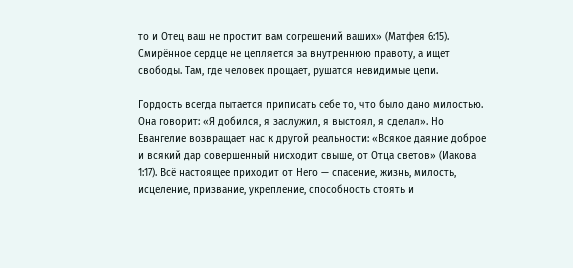то и Отец ваш не простит вам согрешений ваших» (Матфея 6:15). Смирённое сердце не цепляется за внутреннюю правоту, а ищет свободы. Там, где человек прощает, рушатся невидимые цепи.

Гордость всегда пытается приписать себе то, что было дано милостью. Она говорит: «Я добился, я заслужил, я выстоял, я сделал». Но Евангелие возвращает нас к другой реальности: «Всякое даяние доброе и всякий дар совершенный нисходит свыше, от Отца светов» (Иакова 1:17). Всё настоящее приходит от Него — спасение, жизнь, милость, исцеление, призвание, укрепление, способность стоять и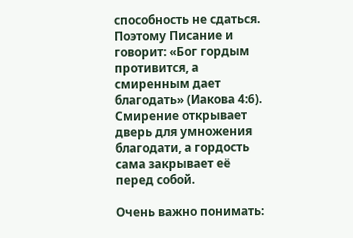способность не сдаться. Поэтому Писание и говорит: «Бог гордым противится, а смиренным дает благодать» (Иакова 4:6). Смирение открывает дверь для умножения благодати, а гордость сама закрывает её перед собой.

Очень важно понимать: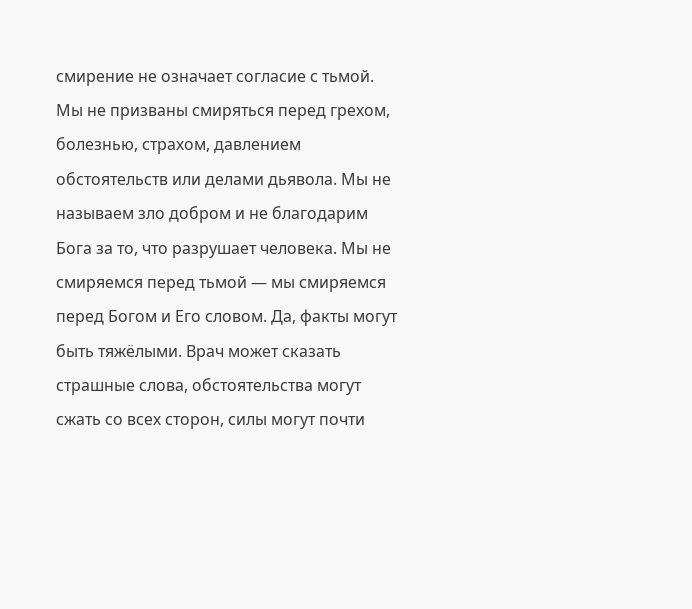смирение не означает согласие с тьмой. Мы не призваны смиряться перед грехом, болезнью, страхом, давлением обстоятельств или делами дьявола. Мы не называем зло добром и не благодарим Бога за то, что разрушает человека. Мы не смиряемся перед тьмой — мы смиряемся перед Богом и Его словом. Да, факты могут быть тяжёлыми. Врач может сказать страшные слова, обстоятельства могут сжать со всех сторон, силы могут почти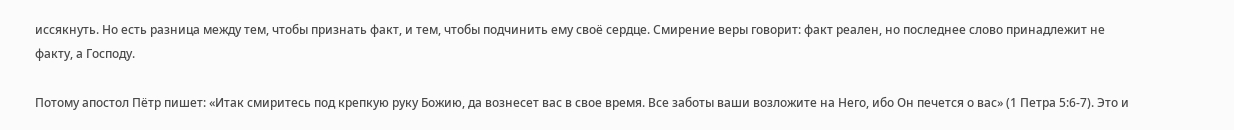иссякнуть. Но есть разница между тем, чтобы признать факт, и тем, чтобы подчинить ему своё сердце. Смирение веры говорит: факт реален, но последнее слово принадлежит не факту, а Господу.

Потому апостол Пётр пишет: «Итак смиритесь под крепкую руку Божию, да вознесет вас в свое время. Все заботы ваши возложите на Него, ибо Он печется о вас» (1 Петра 5:6-7). Это и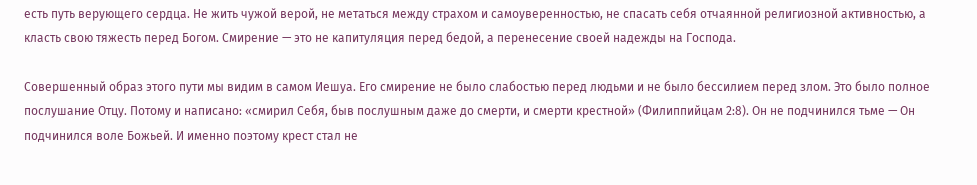есть путь верующего сердца. Не жить чужой верой, не метаться между страхом и самоуверенностью, не спасать себя отчаянной религиозной активностью, а класть свою тяжесть перед Богом. Смирение — это не капитуляция перед бедой, а перенесение своей надежды на Господа.

Совершенный образ этого пути мы видим в самом Иешуа. Его смирение не было слабостью перед людьми и не было бессилием перед злом. Это было полное послушание Отцу. Потому и написано: «смирил Себя, быв послушным даже до смерти, и смерти крестной» (Филиппийцам 2:8). Он не подчинился тьме — Он подчинился воле Божьей. И именно поэтому крест стал не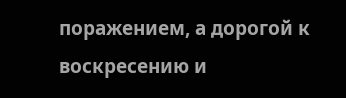поражением, а дорогой к воскресению и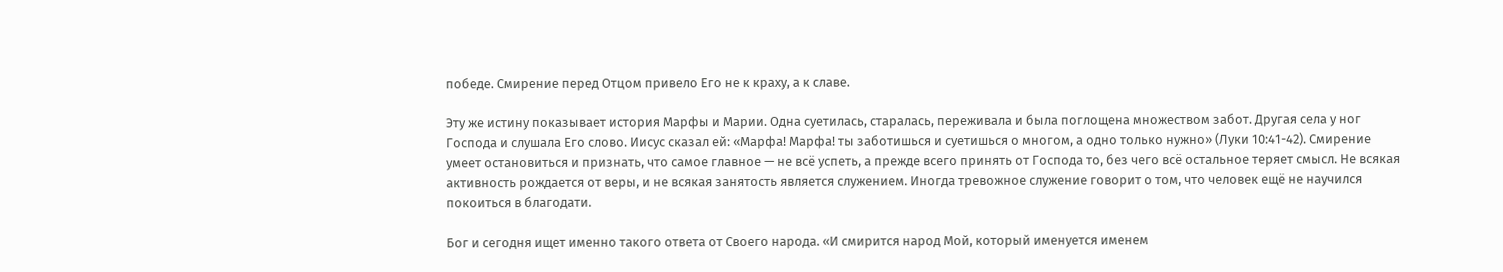победе. Смирение перед Отцом привело Его не к краху, а к славе.

Эту же истину показывает история Марфы и Марии. Одна суетилась, старалась, переживала и была поглощена множеством забот. Другая села у ног Господа и слушала Его слово. Иисус сказал ей: «Марфа! Марфа! ты заботишься и суетишься о многом, а одно только нужно» (Луки 10:41-42). Смирение умеет остановиться и признать, что самое главное — не всё успеть, а прежде всего принять от Господа то, без чего всё остальное теряет смысл. Не всякая активность рождается от веры, и не всякая занятость является служением. Иногда тревожное служение говорит о том, что человек ещё не научился покоиться в благодати.

Бог и сегодня ищет именно такого ответа от Своего народа. «И смирится народ Мой, который именуется именем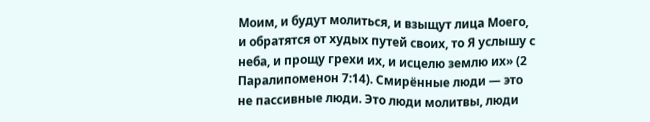Моим, и будут молиться, и взыщут лица Моего, и обратятся от худых путей своих, то Я услышу с неба, и прощу грехи их, и исцелю землю их» (2 Паралипоменон 7:14). Смирённые люди — это не пассивные люди. Это люди молитвы, люди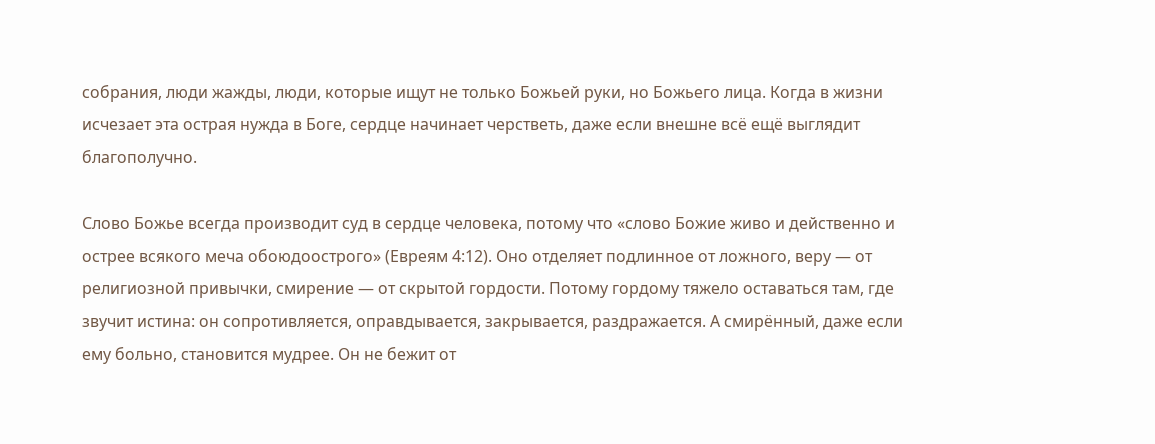собрания, люди жажды, люди, которые ищут не только Божьей руки, но Божьего лица. Когда в жизни исчезает эта острая нужда в Боге, сердце начинает черстветь, даже если внешне всё ещё выглядит благополучно.

Слово Божье всегда производит суд в сердце человека, потому что «слово Божие живо и действенно и острее всякого меча обоюдоострого» (Евреям 4:12). Оно отделяет подлинное от ложного, веру — от религиозной привычки, смирение — от скрытой гордости. Потому гордому тяжело оставаться там, где звучит истина: он сопротивляется, оправдывается, закрывается, раздражается. А смирённый, даже если ему больно, становится мудрее. Он не бежит от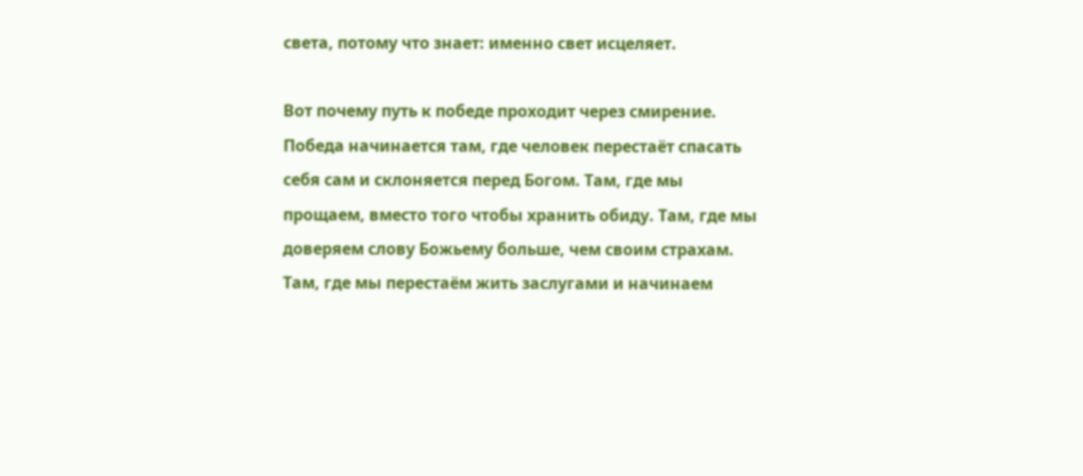света, потому что знает: именно свет исцеляет.

Вот почему путь к победе проходит через смирение. Победа начинается там, где человек перестаёт спасать себя сам и склоняется перед Богом. Там, где мы прощаем, вместо того чтобы хранить обиду. Там, где мы доверяем слову Божьему больше, чем своим страхам. Там, где мы перестаём жить заслугами и начинаем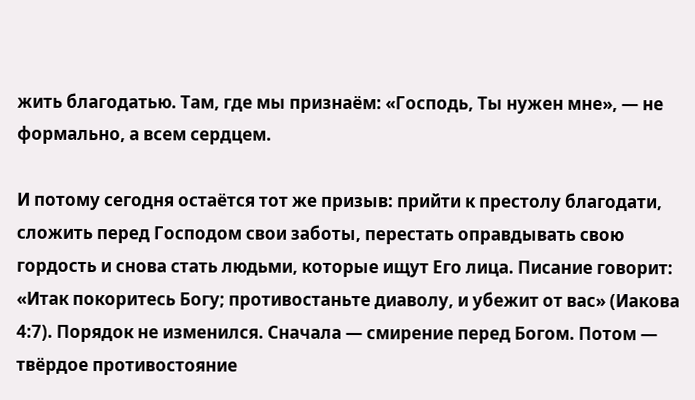жить благодатью. Там, где мы признаём: «Господь, Ты нужен мне», — не формально, а всем сердцем.

И потому сегодня остаётся тот же призыв: прийти к престолу благодати, сложить перед Господом свои заботы, перестать оправдывать свою гордость и снова стать людьми, которые ищут Его лица. Писание говорит: «Итак покоритесь Богу; противостаньте диаволу, и убежит от вас» (Иакова 4:7). Порядок не изменился. Сначала — смирение перед Богом. Потом — твёрдое противостояние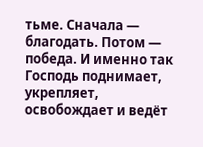тьме. Сначала — благодать. Потом — победа. И именно так Господь поднимает, укрепляет, освобождает и ведёт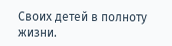Своих детей в полноту жизни.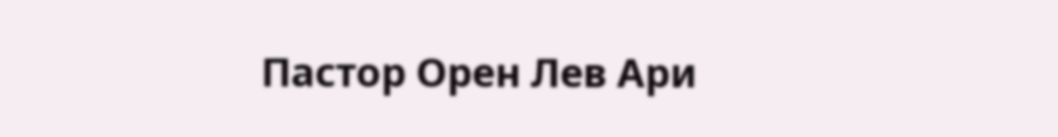Пастор Орен Лев Ари